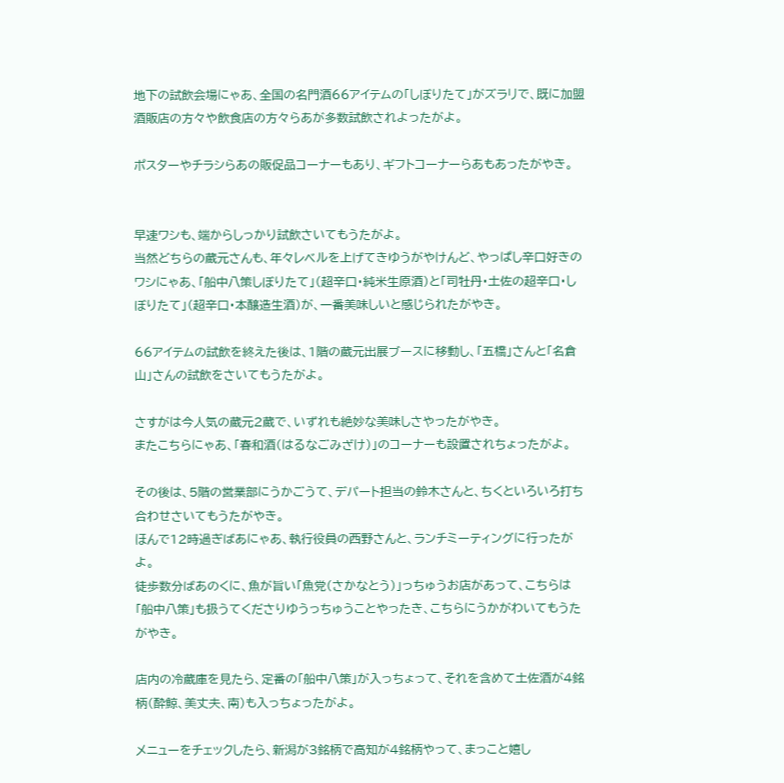地下の試飲会場にゃあ、全国の名門酒66アイテムの「しぼりたて」がズラリで、既に加盟酒販店の方々や飲食店の方々らあが多数試飲されよったがよ。

ポスターやチラシらあの販促品コーナーもあり、ギフトコーナーらあもあったがやき。


早速ワシも、端からしっかり試飲さいてもうたがよ。
当然どちらの蔵元さんも、年々レベルを上げてきゆうがやけんど、やっぱし辛口好きのワシにゃあ、「船中八策しぼりたて」(超辛口・純米生原酒)と「司牡丹・土佐の超辛口・しぼりたて」(超辛口・本醸造生酒)が、一番美味しいと感じられたがやき。

66アイテムの試飲を終えた後は、1階の蔵元出展ブースに移動し、「五橋」さんと「名倉山」さんの試飲をさいてもうたがよ。

さすがは今人気の蔵元2蔵で、いずれも絶妙な美味しさやったがやき。
またこちらにゃあ、「春和酒(はるなごみざけ)」のコーナーも設置されちょったがよ。

その後は、5階の営業部にうかごうて、デパート担当の鈴木さんと、ちくといろいろ打ち合わせさいてもうたがやき。
ほんで12時過ぎばあにゃあ、執行役員の西野さんと、ランチミーティングに行ったがよ。
徒歩数分ばあのくに、魚が旨い「魚党(さかなとう)」っちゅうお店があって、こちらは「船中八策」も扱うてくださりゆうっちゅうことやったき、こちらにうかがわいてもうたがやき。

店内の冷蔵庫を見たら、定番の「船中八策」が入っちょって、それを含めて土佐酒が4銘柄(酔鯨、美丈夫、南)も入っちょったがよ。

メニューをチェックしたら、新潟が3銘柄で高知が4銘柄やって、まっこと嬉し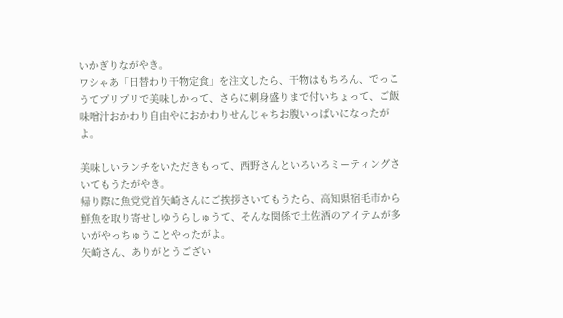いかぎりながやき。
ワシゃあ「日替わり干物定食」を注文したら、干物はもちろん、でっこうてプリプリで美味しかって、さらに刺身盛りまで付いちょって、ご飯味噌汁おかわり自由やにおかわりせんじゃちお腹いっぱいになったがよ。

美味しいランチをいただきもって、西野さんといろいろミーティングさいてもうたがやき。
帰り際に魚党党首矢崎さんにご挨拶さいてもうたら、高知県宿毛市から鮮魚を取り寄せしゆうらしゅうて、そんな関係で土佐酒のアイテムが多いがやっちゅうことやったがよ。
矢崎さん、ありがとうござい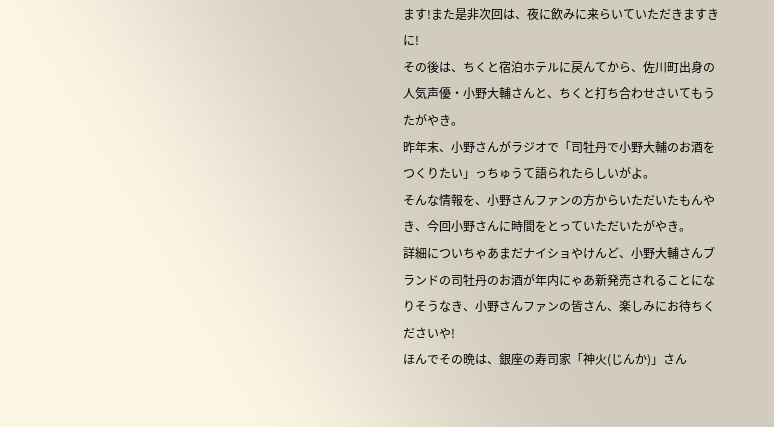ます!また是非次回は、夜に飲みに来らいていただきますきに!
その後は、ちくと宿泊ホテルに戻んてから、佐川町出身の人気声優・小野大輔さんと、ちくと打ち合わせさいてもうたがやき。
昨年末、小野さんがラジオで「司牡丹で小野大輔のお酒をつくりたい」っちゅうて語られたらしいがよ。
そんな情報を、小野さんファンの方からいただいたもんやき、今回小野さんに時間をとっていただいたがやき。
詳細についちゃあまだナイショやけんど、小野大輔さんブランドの司牡丹のお酒が年内にゃあ新発売されることになりそうなき、小野さんファンの皆さん、楽しみにお待ちくださいや!
ほんでその晩は、銀座の寿司家「神火(じんか)」さん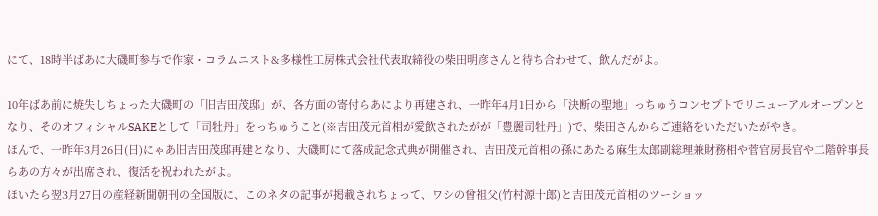にて、18時半ばあに大磯町参与で作家・コラムニスト&多様性工房株式会社代表取締役の柴田明彦さんと待ち合わせて、飲んだがよ。

10年ばあ前に焼失しちょった大磯町の「旧吉田茂邸」が、各方面の寄付らあにより再建され、一昨年4月1日から「決断の聖地」っちゅうコンセプトでリニューアルオープンとなり、そのオフィシャルSAKEとして「司牡丹」をっちゅうこと(※吉田茂元首相が愛飲されたがが「豊麗司牡丹」)で、柴田さんからご連絡をいただいたがやき。
ほんで、一昨年3月26日(日)にゃあ旧吉田茂邸再建となり、大磯町にて落成記念式典が開催され、吉田茂元首相の孫にあたる麻生太郎副総理兼財務相や菅官房長官や二階幹事長らあの方々が出席され、復活を祝われたがよ。
ほいたら翌3月27日の産経新聞朝刊の全国版に、このネタの記事が掲載されちょって、ワシの曾祖父(竹村源十郎)と吉田茂元首相のツーショッ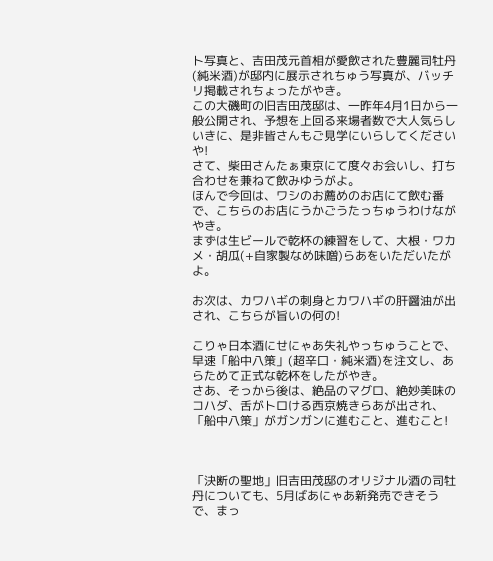ト写真と、吉田茂元首相が愛飲された豊麗司牡丹(純米酒)が邸内に展示されちゅう写真が、バッチリ掲載されちょったがやき。
この大磯町の旧吉田茂邸は、一昨年4月1日から一般公開され、予想を上回る来場者数で大人気らしいきに、是非皆さんもご見学にいらしてくださいや!
さて、柴田さんたぁ東京にて度々お会いし、打ち合わせを兼ねて飲みゆうがよ。
ほんで今回は、ワシのお薦めのお店にて飲む番で、こちらのお店にうかごうたっちゅうわけながやき。
まずは生ビールで乾杯の練習をして、大根・ワカメ・胡瓜(+自家製なめ味噌)らあをいただいたがよ。

お次は、カワハギの刺身とカワハギの肝醤油が出され、こちらが旨いの何の!

こりゃ日本酒にせにゃあ失礼やっちゅうことで、早速「船中八策」(超辛口・純米酒)を注文し、あらためて正式な乾杯をしたがやき。
さあ、そっから後は、絶品のマグロ、絶妙美味のコハダ、舌がトロける西京焼きらあが出され、「船中八策」がガンガンに進むこと、進むこと!



「決断の聖地」旧吉田茂邸のオリジナル酒の司牡丹についても、5月ばあにゃあ新発売できそうで、まっ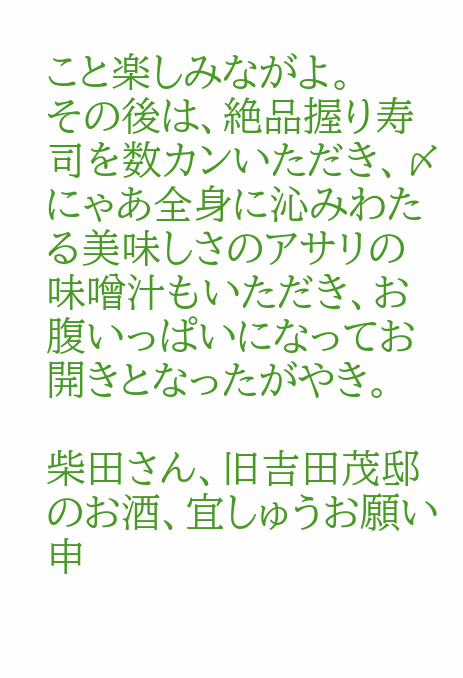こと楽しみながよ。
その後は、絶品握り寿司を数カンいただき、〆にゃあ全身に沁みわたる美味しさのアサリの味噌汁もいただき、お腹いっぱいになってお開きとなったがやき。

柴田さん、旧吉田茂邸のお酒、宜しゅうお願い申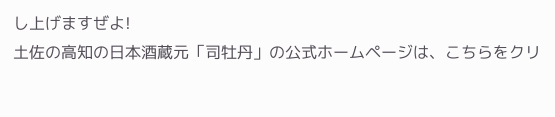し上げますぜよ!
土佐の高知の日本酒蔵元「司牡丹」の公式ホームページは、こちらをクリ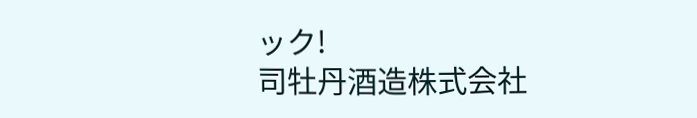ック!
司牡丹酒造株式会社